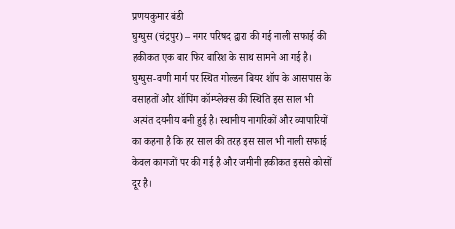प्रणयकुमार बंडी
घुग्घुस (चंद्रपुर) – नगर परिषद द्वारा की गई नाली सफाई की हकीकत एक बार फिर बारिश के साथ सामने आ गई है। घुग्घुस-वणी मार्ग पर स्थित गोल्डन बियर शॉप के आसपास के वसाहतों और शॉपिंग कॉम्प्लेक्स की स्थिति इस साल भी अत्यंत दयनीय बनी हुई है। स्थानीय नागरिकों और व्यापारियों का कहना है कि हर साल की तरह इस साल भी नाली सफाई केवल कागजों पर की गई है और जमीनी हकीकत इससे कोसों दूर है।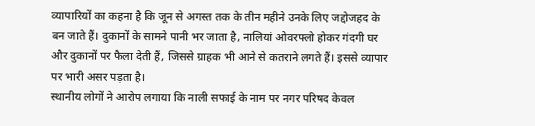व्यापारियों का कहना है कि जून से अगस्त तक के तीन महीने उनके लिए जद्दोजहद के बन जाते हैं। दुकानों के सामने पानी भर जाता है, नालियां ओवरफ्लो होकर गंदगी घर और दुकानों पर फैला देती हैं, जिससे ग्राहक भी आने से कतराने लगते हैं। इससे व्यापार पर भारी असर पड़ता है।
स्थानीय लोगों ने आरोप लगाया कि नाली सफाई के नाम पर नगर परिषद केवल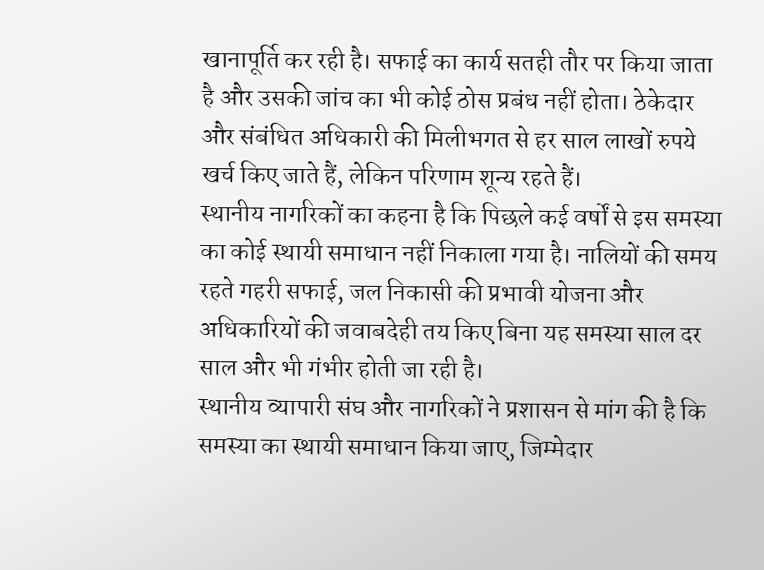खानापूर्ति कर रही है। सफाई का कार्य सतही तौर पर किया जाता है और उसकी जांच का भी कोई ठोस प्रबंध नहीं होता। ठेकेदार और संबंधित अधिकारी की मिलीभगत से हर साल लाखों रुपये खर्च किए जाते हैं, लेकिन परिणाम शून्य रहते हैं।
स्थानीय नागरिकों का कहना है कि पिछले कई वर्षों से इस समस्या का कोई स्थायी समाधान नहीं निकाला गया है। नालियों की समय रहते गहरी सफाई, जल निकासी की प्रभावी योजना और अधिकारियों की जवाबदेही तय किए बिना यह समस्या साल दर साल और भी गंभीर होती जा रही है।
स्थानीय व्यापारी संघ और नागरिकों ने प्रशासन से मांग की है कि समस्या का स्थायी समाधान किया जाए, जिम्मेदार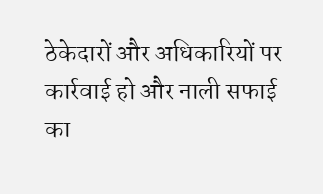ठेकेदारों और अधिकारियों पर कार्रवाई हो और नाली सफाई का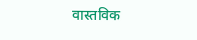वास्तविक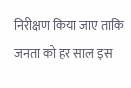निरीक्षण किया जाए ताकि जनता को हर साल इस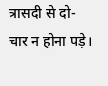त्रासदी से दो-चार न होना पड़े।